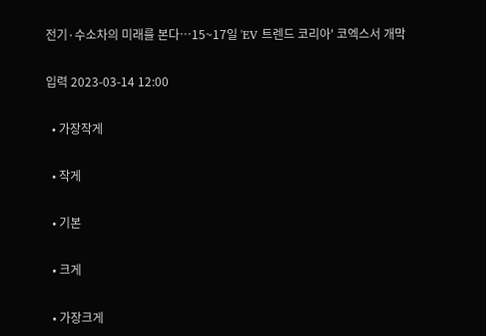전기·수소차의 미래를 본다…15~17일 'EV 트렌드 코리아' 코엑스서 개막

입력 2023-03-14 12:00

  • 가장작게

  • 작게

  • 기본

  • 크게

  • 가장크게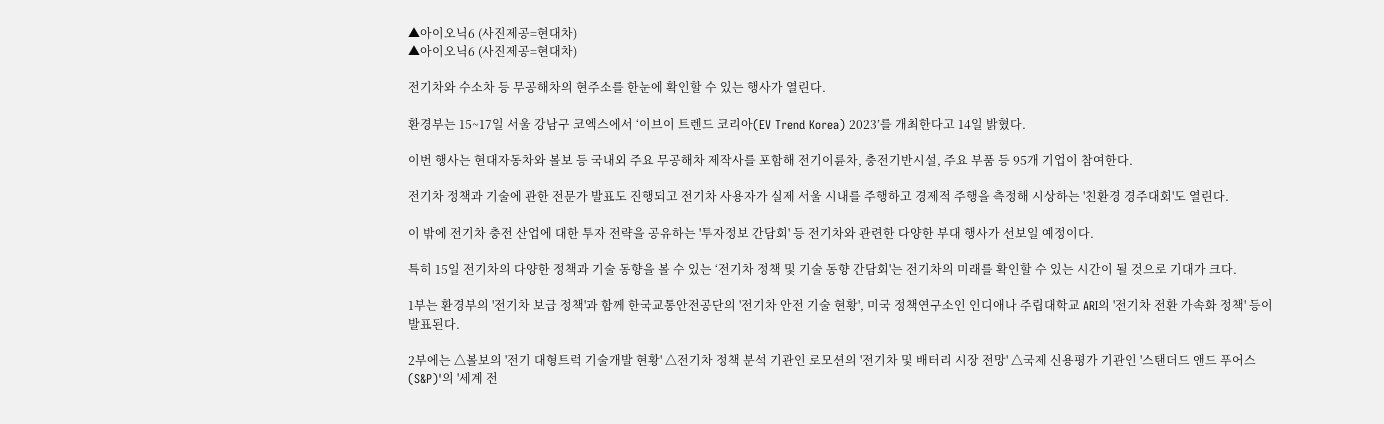▲아이오닉6 (사진제공=현대차)
▲아이오닉6 (사진제공=현대차)

전기차와 수소차 등 무공해차의 현주소를 한눈에 확인할 수 있는 행사가 열린다.

환경부는 15~17일 서울 강남구 코엑스에서 ‘이브이 트렌드 코리아(EV Trend Korea) 2023’를 개최한다고 14일 밝혔다.

이번 행사는 현대자동차와 볼보 등 국내외 주요 무공해차 제작사를 포함해 전기이륜차, 충전기반시설, 주요 부품 등 95개 기업이 참여한다.

전기차 정책과 기술에 관한 전문가 발표도 진행되고 전기차 사용자가 실제 서울 시내를 주행하고 경제적 주행을 측정해 시상하는 '친환경 경주대회'도 열린다.

이 밖에 전기차 충전 산업에 대한 투자 전략을 공유하는 '투자정보 간담회' 등 전기차와 관련한 다양한 부대 행사가 선보일 예정이다.

특히 15일 전기차의 다양한 정책과 기술 동향을 볼 수 있는 ‘전기차 정책 및 기술 동향 간담회'는 전기차의 미래를 확인할 수 있는 시간이 될 것으로 기대가 크다.

1부는 환경부의 '전기차 보급 정책'과 함께 한국교통안전공단의 '전기차 안전 기술 현황', 미국 정책연구소인 인디애나 주립대학교 ARI의 '전기차 전환 가속화 정책' 등이 발표된다.

2부에는 △볼보의 '전기 대형트럭 기술개발 현황' △전기차 정책 분석 기관인 로모션의 '전기차 및 배터리 시장 전망' △국제 신용평가 기관인 '스탠더드 앤드 푸어스(S&P)'의 '세계 전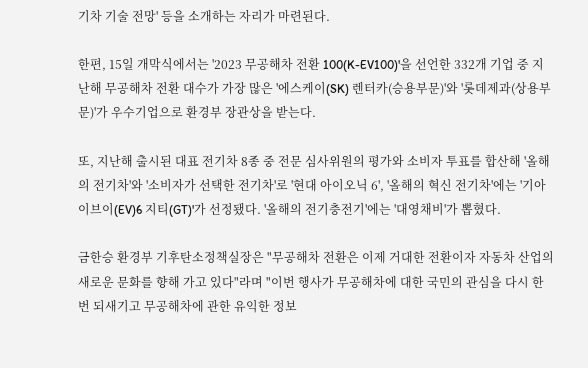기차 기술 전망' 등을 소개하는 자리가 마련된다.

한편, 15일 개막식에서는 '2023 무공해차 전환 100(K-EV100)'을 선언한 332개 기업 중 지난해 무공해차 전환 대수가 가장 많은 '에스케이(SK) 렌터카(승용부문)'와 '롯데제과(상용부문)'가 우수기업으로 환경부 장관상을 받는다.

또, 지난해 출시된 대표 전기차 8종 중 전문 심사위원의 평가와 소비자 투표를 합산해 '올해의 전기차'와 '소비자가 선택한 전기차'로 '현대 아이오닉 6', '올해의 혁신 전기차'에는 '기아 이브이(EV)6 지티(GT)'가 선정됐다. '올해의 전기충전기'에는 '대영채비'가 뽑혔다.

금한승 환경부 기후탄소정책실장은 "무공해차 전환은 이제 거대한 전환이자 자동차 산업의 새로운 문화를 향해 가고 있다"라며 "이번 행사가 무공해차에 대한 국민의 관심을 다시 한번 되새기고 무공해차에 관한 유익한 정보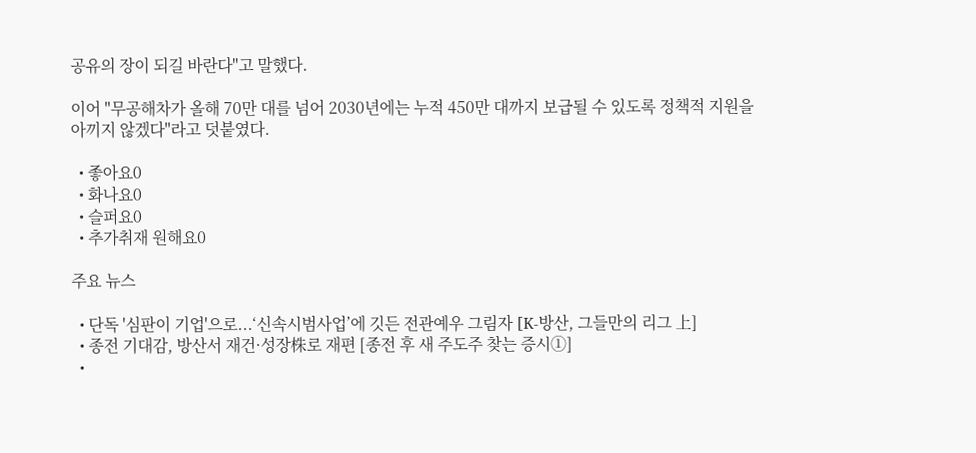공유의 장이 되길 바란다"고 말했다.

이어 "무공해차가 올해 70만 대를 넘어 2030년에는 누적 450만 대까지 보급될 수 있도록 정책적 지원을 아끼지 않겠다"라고 덧붙였다.

  • 좋아요0
  • 화나요0
  • 슬퍼요0
  • 추가취재 원해요0

주요 뉴스

  • 단독 '심판이 기업'으로...‘신속시범사업’에 깃든 전관예우 그림자 [K-방산, 그들만의 리그 上]
  • 종전 기대감, 방산서 재건·성장株로 재편 [종전 후 새 주도주 찾는 증시①]
  •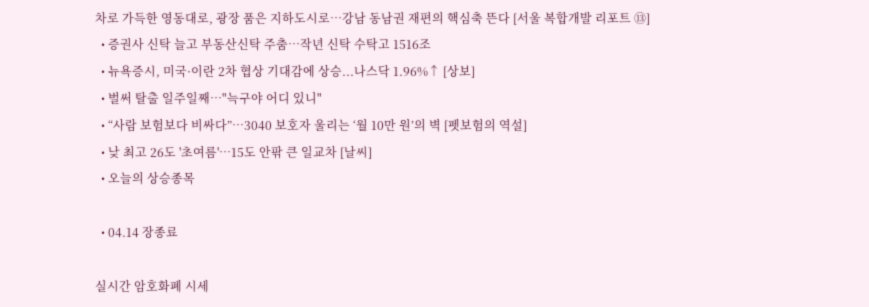차로 가득한 영동대로, 광장 품은 지하도시로…강남 동남권 재편의 핵심축 뜬다 [서울 복합개발 리포트 ⑬]
  • 증권사 신탁 늘고 부동산신탁 주춤…작년 신탁 수탁고 1516조
  • 뉴욕증시, 미국·이란 2차 협상 기대감에 상승...나스닥 1.96%↑ [상보]
  • 벌써 탈출 일주일째…"늑구야 어디 있니"
  • “사람 보험보다 비싸다”…3040 보호자 울리는 ‘월 10만 원’의 벽 [펫보험의 역설]
  • 낮 최고 26도 '초여름'…15도 안팎 큰 일교차 [날씨]
  • 오늘의 상승종목

  • 04.14 장종료

실시간 암호화폐 시세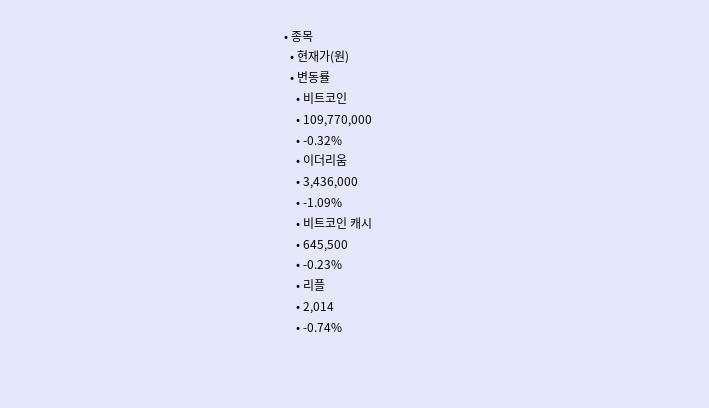• 종목
  • 현재가(원)
  • 변동률
    • 비트코인
    • 109,770,000
    • -0.32%
    • 이더리움
    • 3,436,000
    • -1.09%
    • 비트코인 캐시
    • 645,500
    • -0.23%
    • 리플
    • 2,014
    • -0.74%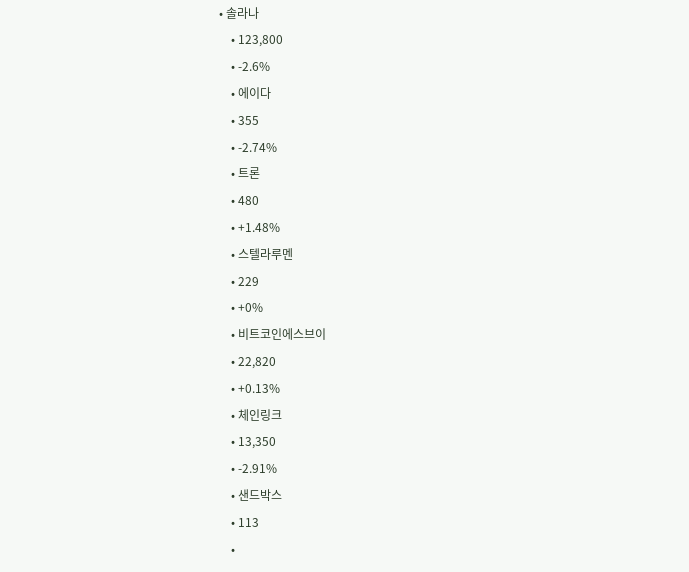• 솔라나
    • 123,800
    • -2.6%
    • 에이다
    • 355
    • -2.74%
    • 트론
    • 480
    • +1.48%
    • 스텔라루멘
    • 229
    • +0%
    • 비트코인에스브이
    • 22,820
    • +0.13%
    • 체인링크
    • 13,350
    • -2.91%
    • 샌드박스
    • 113
    •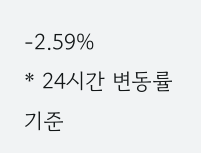-2.59%
* 24시간 변동률 기준